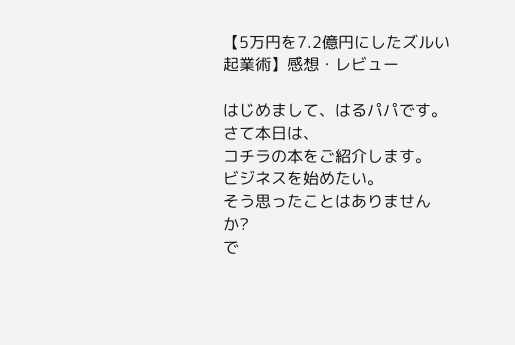【5万円を7.2億円にしたズルい起業術】感想・レビュー

はじめまして、はるパパです。
さて本日は、
コチラの本をご紹介します。
ビジネスを始めたい。
そう思ったことはありませんか?
で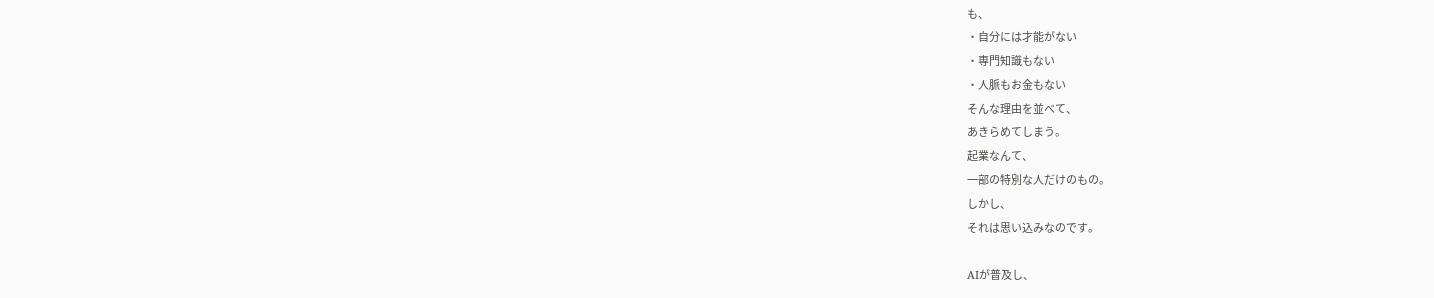も、
・自分には才能がない
・専門知識もない
・人脈もお金もない
そんな理由を並べて、
あきらめてしまう。
起業なんて、
一部の特別な人だけのもの。
しかし、
それは思い込みなのです。

AIが普及し、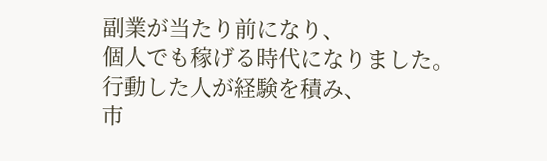副業が当たり前になり、
個人でも稼げる時代になりました。
行動した人が経験を積み、
市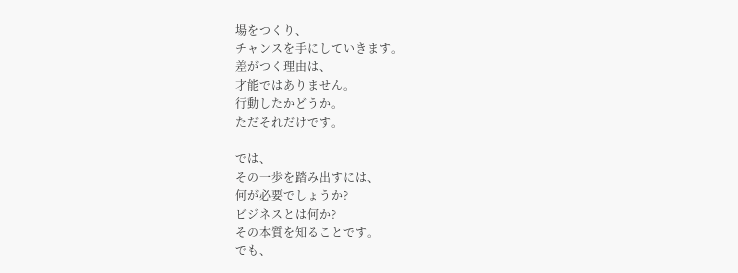場をつくり、
チャンスを手にしていきます。
差がつく理由は、
才能ではありません。
行動したかどうか。
ただそれだけです。

では、
その一歩を踏み出すには、
何が必要でしょうか?
ビジネスとは何か?
その本質を知ることです。
でも、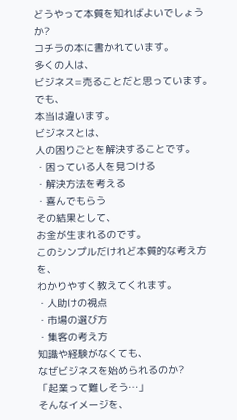どうやって本質を知ればよいでしょうか?
コチラの本に書かれています。
多くの人は、
ビジネス=売ることだと思っています。
でも、
本当は違います。
ビジネスとは、
人の困りごとを解決することです。
・困っている人を見つける
・解決方法を考える
・喜んでもらう
その結果として、
お金が生まれるのです。
このシンプルだけれど本質的な考え方を、
わかりやすく教えてくれます。
・人助けの視点
・市場の選び方
・集客の考え方
知識や経験がなくても、
なぜビジネスを始められるのか?
「起業って難しそう…」
そんなイメージを、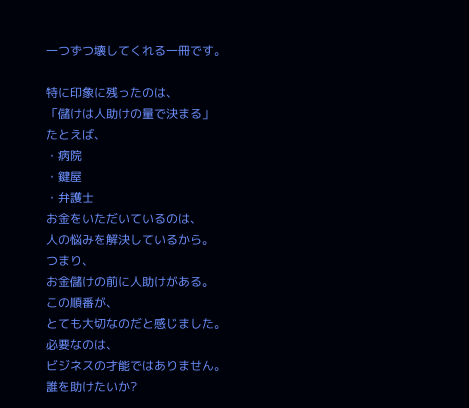一つずつ壊してくれる一冊です。

特に印象に残ったのは、
「儲けは人助けの量で決まる」
たとえば、
・病院
・鍵屋
・弁護士
お金をいただいているのは、
人の悩みを解決しているから。
つまり、
お金儲けの前に人助けがある。
この順番が、
とても大切なのだと感じました。
必要なのは、
ビジネスの才能ではありません。
誰を助けたいか?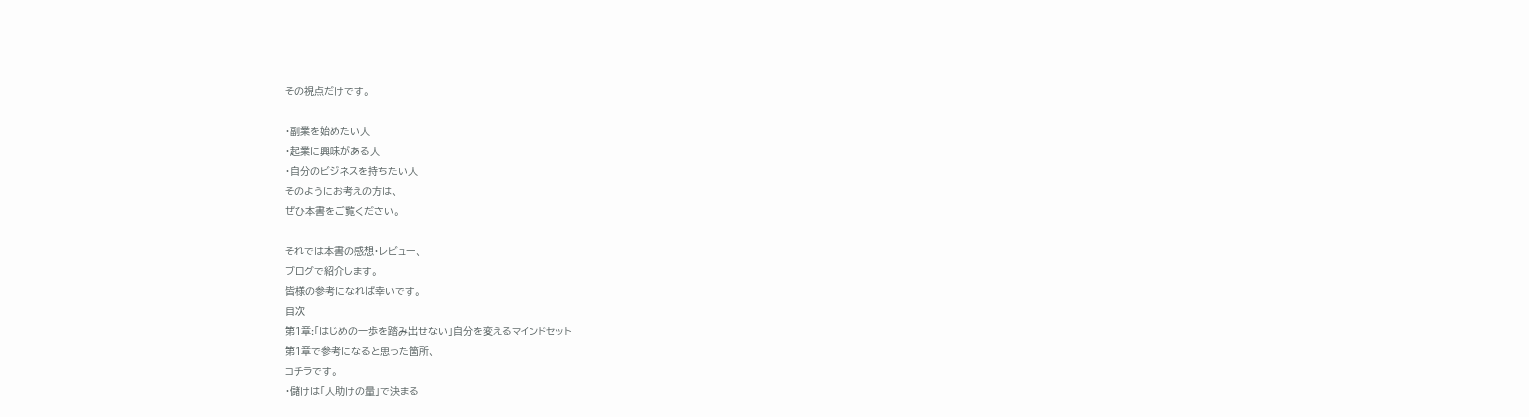その視点だけです。

・副業を始めたい人
・起業に興味がある人
・自分のビジネスを持ちたい人
そのようにお考えの方は、
ぜひ本書をご覧ください。

それでは本書の感想・レビュー、
ブログで紹介します。
皆様の参考になれば幸いです。
目次
第1章:「はじめの一歩を踏み出せない」自分を変えるマインドセット
第1章で参考になると思った箇所、
コチラです。
・儲けは「人助けの量」で決まる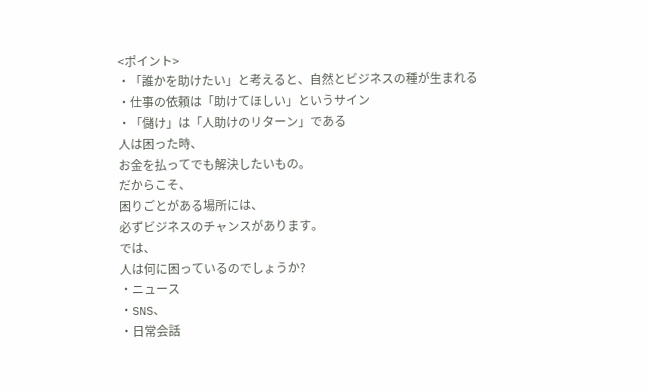<ポイント>
・「誰かを助けたい」と考えると、自然とビジネスの種が生まれる
・仕事の依頼は「助けてほしい」というサイン
・「儲け」は「人助けのリターン」である
人は困った時、
お金を払ってでも解決したいもの。
だからこそ、
困りごとがある場所には、
必ずビジネスのチャンスがあります。
では、
人は何に困っているのでしょうか?
・ニュース
・SNS、
・日常会話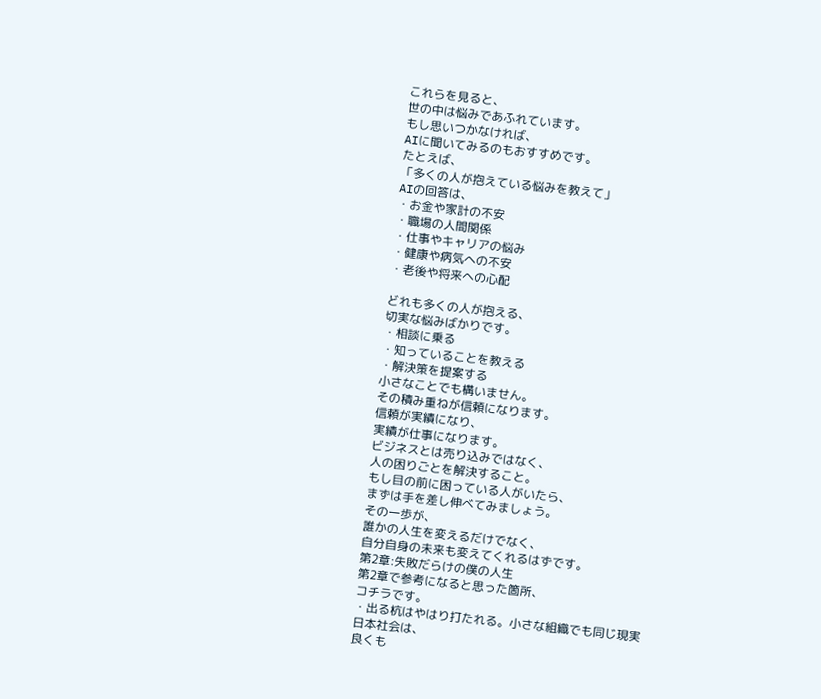これらを見ると、
世の中は悩みであふれています。
もし思いつかなければ、
AIに聞いてみるのもおすすめです。
たとえば、
「多くの人が抱えている悩みを教えて」
AIの回答は、
・お金や家計の不安
・職場の人間関係
・仕事やキャリアの悩み
・健康や病気への不安
・老後や将来への心配

どれも多くの人が抱える、
切実な悩みばかりです。
・相談に乗る
・知っていることを教える
・解決策を提案する
小さなことでも構いません。
その積み重ねが信頼になります。
信頼が実績になり、
実績が仕事になります。
ビジネスとは売り込みではなく、
人の困りごとを解決すること。
もし目の前に困っている人がいたら、
まずは手を差し伸べてみましょう。
その一歩が、
誰かの人生を変えるだけでなく、
自分自身の未来も変えてくれるはずです。
第2章:失敗だらけの僕の人生
第2章で参考になると思った箇所、
コチラです。
・出る杭はやはり打たれる。小さな組織でも同じ現実
日本社会は、
良くも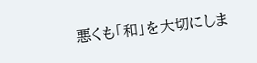悪くも「和」を大切にしま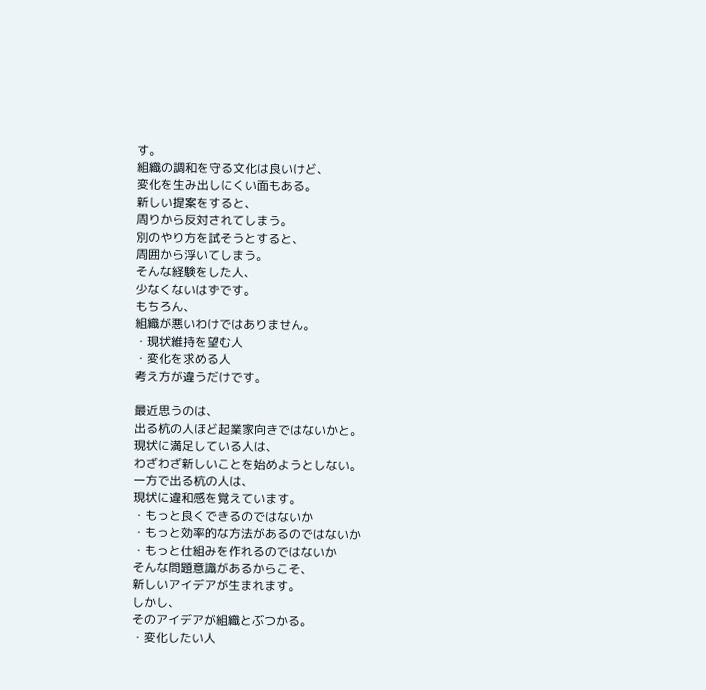す。
組織の調和を守る文化は良いけど、
変化を生み出しにくい面もある。
新しい提案をすると、
周りから反対されてしまう。
別のやり方を試そうとすると、
周囲から浮いてしまう。
そんな経験をした人、
少なくないはずです。
もちろん、
組織が悪いわけではありません。
・現状維持を望む人
・変化を求める人
考え方が違うだけです。

最近思うのは、
出る杭の人ほど起業家向きではないかと。
現状に満足している人は、
わざわざ新しいことを始めようとしない。
一方で出る杭の人は、
現状に違和感を覚えています。
・もっと良くできるのではないか
・もっと効率的な方法があるのではないか
・もっと仕組みを作れるのではないか
そんな問題意識があるからこそ、
新しいアイデアが生まれます。
しかし、
そのアイデアが組織とぶつかる。
・変化したい人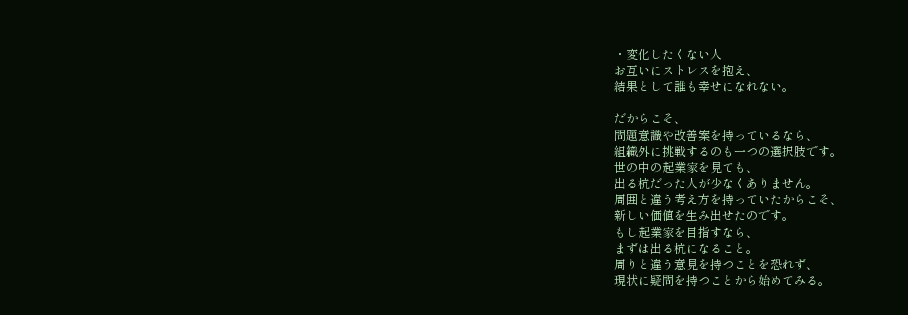・変化したくない人
お互いにストレスを抱え、
結果として誰も幸せになれない。

だからこそ、
問題意識や改善案を持っているなら、
組織外に挑戦するのも一つの選択肢です。
世の中の起業家を見ても、
出る杭だった人が少なくありません。
周囲と違う考え方を持っていたからこそ、
新しい価値を生み出せたのです。
もし起業家を目指すなら、
まずは出る杭になること。
周りと違う意見を持つことを恐れず、
現状に疑問を持つことから始めてみる。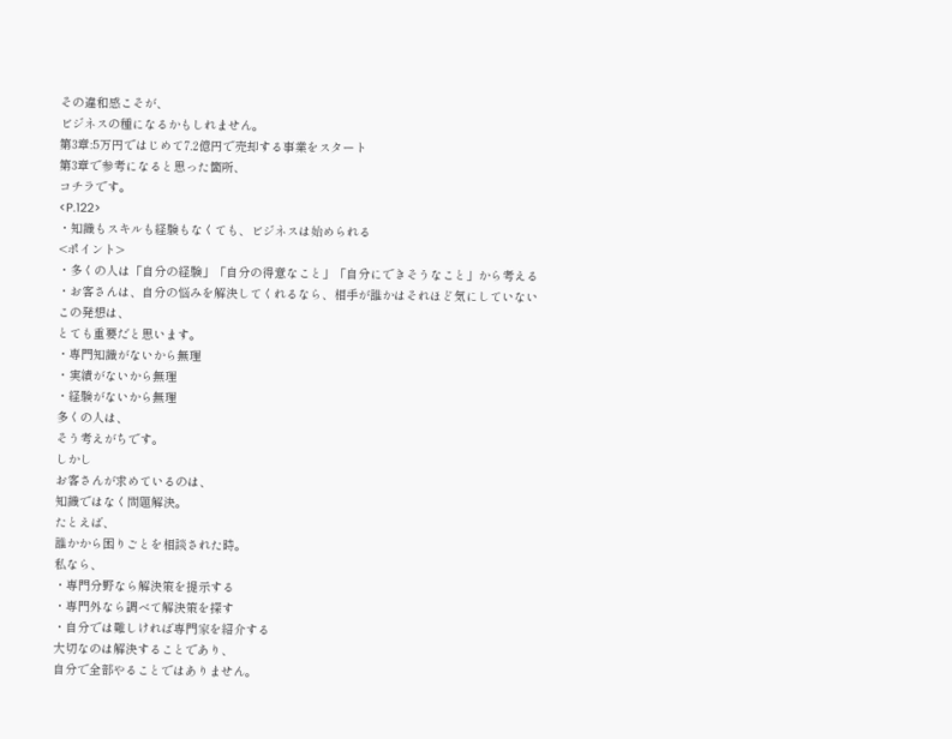その違和感こそが、
ビジネスの種になるかもしれません。
第3章:5万円ではじめて7.2億円で売却する事業をスタート
第3章で参考になると思った箇所、
コチラです。
<P.122>
・知識もスキルも経験もなくても、ビジネスは始められる
<ポイント>
・多くの人は「自分の経験」「自分の得意なこと」「自分にできそうなこと」から考える
・お客さんは、自分の悩みを解決してくれるなら、相手が誰かはそれほど気にしていない
この発想は、
とても重要だと思います。
・専門知識がないから無理
・実績がないから無理
・経験がないから無理
多くの人は、
そう考えがちです。
しかし
お客さんが求めているのは、
知識ではなく問題解決。
たとえば、
誰かから困りごとを相談された時。
私なら、
・専門分野なら解決策を提示する
・専門外なら調べて解決策を探す
・自分では難しければ専門家を紹介する
大切なのは解決することであり、
自分で全部やることではありません。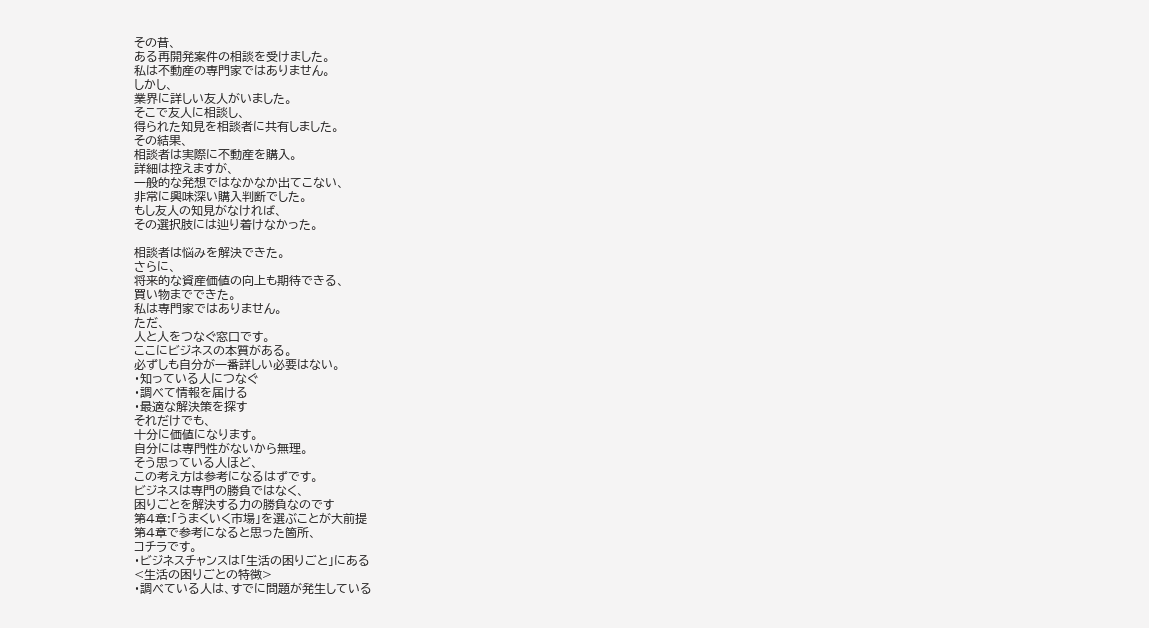その昔、
ある再開発案件の相談を受けました。
私は不動産の専門家ではありません。
しかし、
業界に詳しい友人がいました。
そこで友人に相談し、
得られた知見を相談者に共有しました。
その結果、
相談者は実際に不動産を購入。
詳細は控えますが、
一般的な発想ではなかなか出てこない、
非常に興味深い購入判断でした。
もし友人の知見がなければ、
その選択肢には辿り着けなかった。

相談者は悩みを解決できた。
さらに、
将来的な資産価値の向上も期待できる、
買い物までできた。
私は専門家ではありません。
ただ、
人と人をつなぐ窓口です。
ここにビジネスの本質がある。
必ずしも自分が一番詳しい必要はない。
・知っている人につなぐ
・調べて情報を届ける
・最適な解決策を探す
それだけでも、
十分に価値になります。
自分には専門性がないから無理。
そう思っている人ほど、
この考え方は参考になるはずです。
ビジネスは専門の勝負ではなく、
困りごとを解決する力の勝負なのです
第4章:「うまくいく市場」を選ぶことが大前提
第4章で参考になると思った箇所、
コチラです。
・ビジネスチャンスは「生活の困りごと」にある
<生活の困りごとの特徴>
・調べている人は、すでに問題が発生している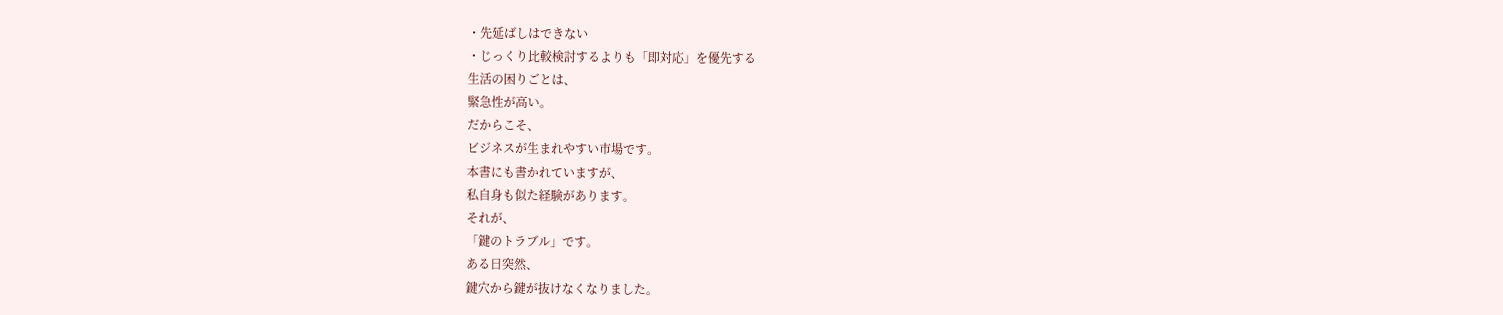・先延ばしはできない
・じっくり比較検討するよりも「即対応」を優先する
生活の困りごとは、
緊急性が高い。
だからこそ、
ビジネスが生まれやすい市場です。
本書にも書かれていますが、
私自身も似た経験があります。
それが、
「鍵のトラブル」です。
ある日突然、
鍵穴から鍵が抜けなくなりました。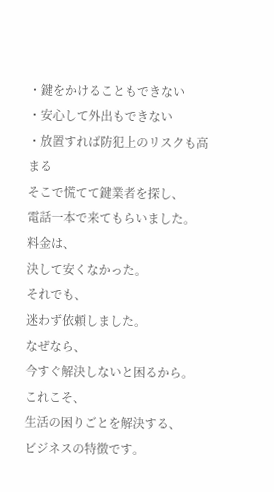・鍵をかけることもできない
・安心して外出もできない
・放置すれば防犯上のリスクも高まる
そこで慌てて鍵業者を探し、
電話一本で来てもらいました。
料金は、
決して安くなかった。
それでも、
迷わず依頼しました。
なぜなら、
今すぐ解決しないと困るから。
これこそ、
生活の困りごとを解決する、
ビジネスの特徴です。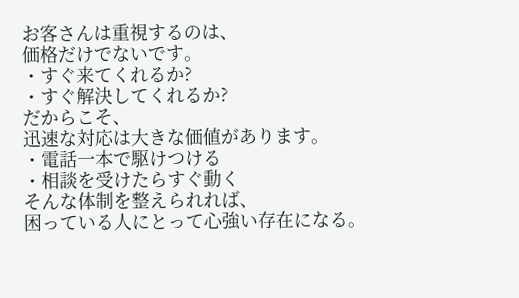お客さんは重視するのは、
価格だけでないです。
・すぐ来てくれるか?
・すぐ解決してくれるか?
だからこそ、
迅速な対応は大きな価値があります。
・電話一本で駆けつける
・相談を受けたらすぐ動く
そんな体制を整えられれば、
困っている人にとって心強い存在になる。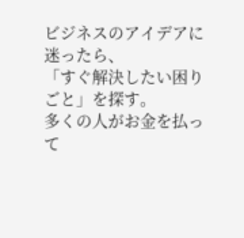ビジネスのアイデアに迷ったら、
「すぐ解決したい困りごと」を探す。
多くの人がお金を払って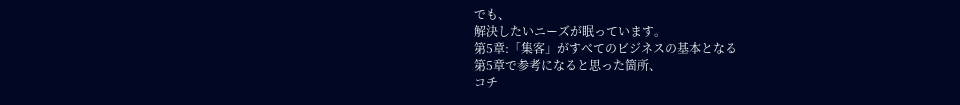でも、
解決したいニーズが眠っています。
第5章:「集客」がすべてのビジネスの基本となる
第5章で参考になると思った箇所、
コチ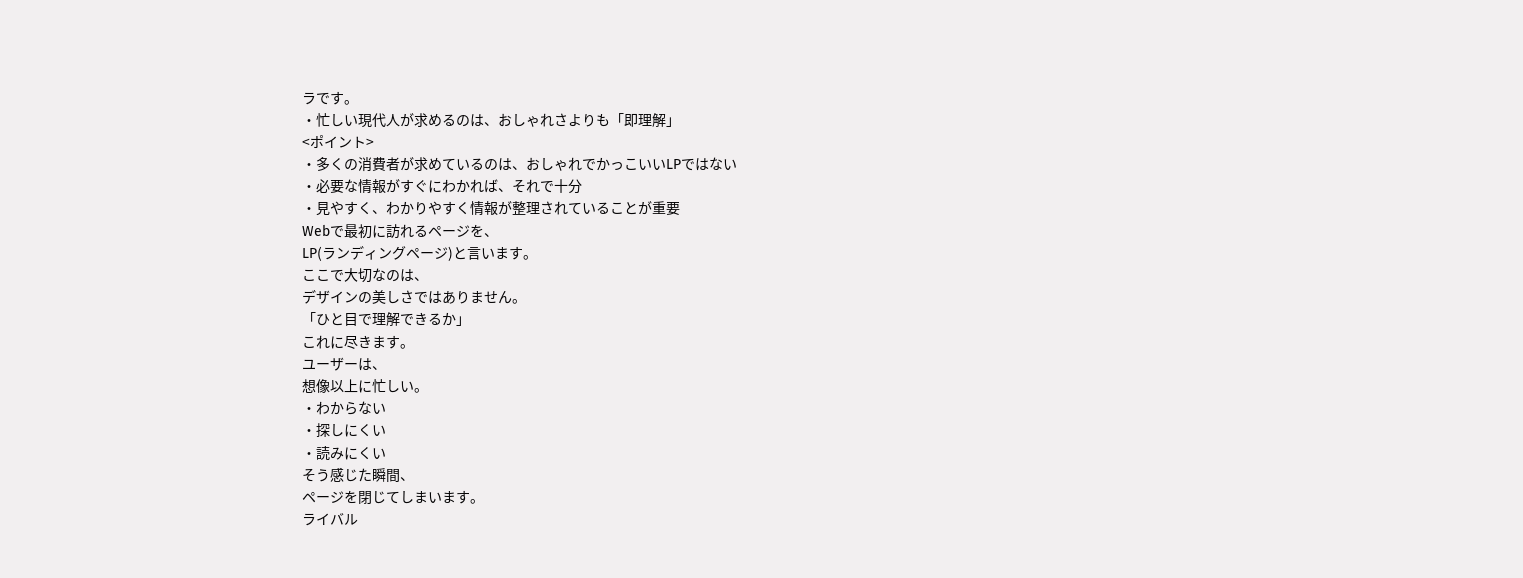ラです。
・忙しい現代人が求めるのは、おしゃれさよりも「即理解」
<ポイント>
・多くの消費者が求めているのは、おしゃれでかっこいいLPではない
・必要な情報がすぐにわかれば、それで十分
・見やすく、わかりやすく情報が整理されていることが重要
Webで最初に訪れるページを、
LP(ランディングページ)と言います。
ここで大切なのは、
デザインの美しさではありません。
「ひと目で理解できるか」
これに尽きます。
ユーザーは、
想像以上に忙しい。
・わからない
・探しにくい
・読みにくい
そう感じた瞬間、
ページを閉じてしまいます。
ライバル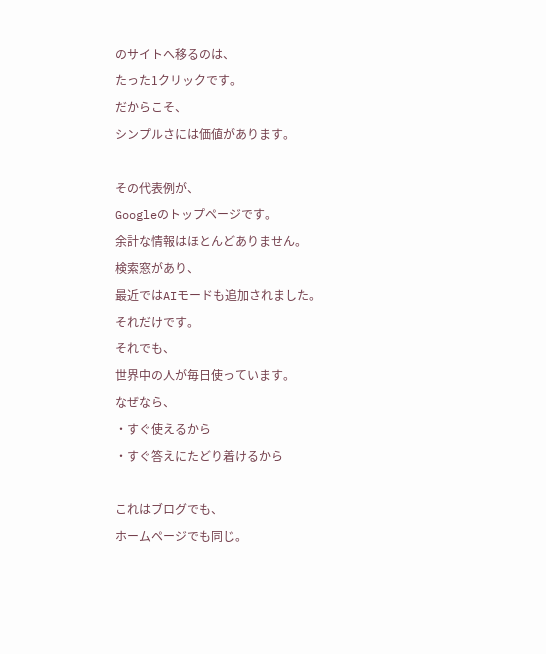のサイトへ移るのは、
たった1クリックです。
だからこそ、
シンプルさには価値があります。

その代表例が、
Googleのトップページです。
余計な情報はほとんどありません。
検索窓があり、
最近ではAIモードも追加されました。
それだけです。
それでも、
世界中の人が毎日使っています。
なぜなら、
・すぐ使えるから
・すぐ答えにたどり着けるから

これはブログでも、
ホームページでも同じ。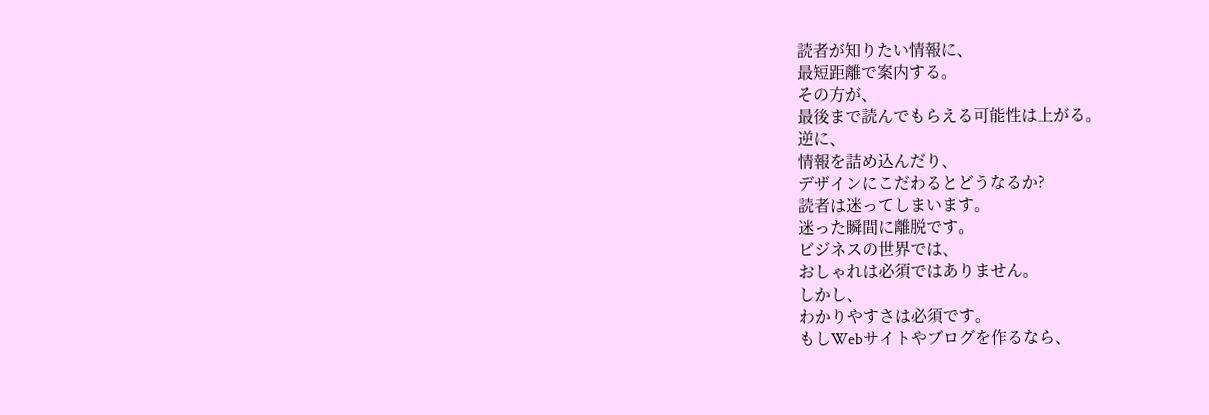読者が知りたい情報に、
最短距離で案内する。
その方が、
最後まで読んでもらえる可能性は上がる。
逆に、
情報を詰め込んだり、
デザインにこだわるとどうなるか?
読者は迷ってしまいます。
迷った瞬間に離脱です。
ビジネスの世界では、
おしゃれは必須ではありません。
しかし、
わかりやすさは必須です。
もしWebサイトやブログを作るなら、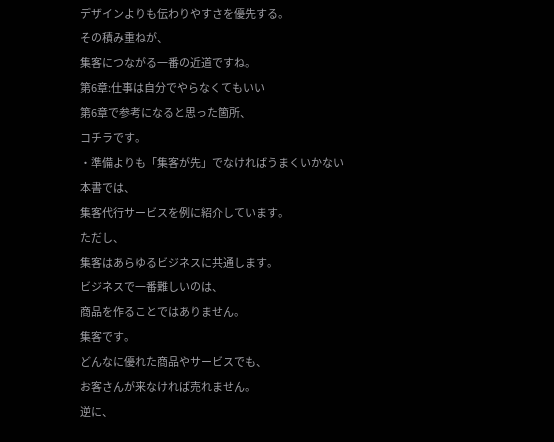デザインよりも伝わりやすさを優先する。
その積み重ねが、
集客につながる一番の近道ですね。
第6章:仕事は自分でやらなくてもいい
第6章で参考になると思った箇所、
コチラです。
・準備よりも「集客が先」でなければうまくいかない
本書では、
集客代行サービスを例に紹介しています。
ただし、
集客はあらゆるビジネスに共通します。
ビジネスで一番難しいのは、
商品を作ることではありません。
集客です。
どんなに優れた商品やサービスでも、
お客さんが来なければ売れません。
逆に、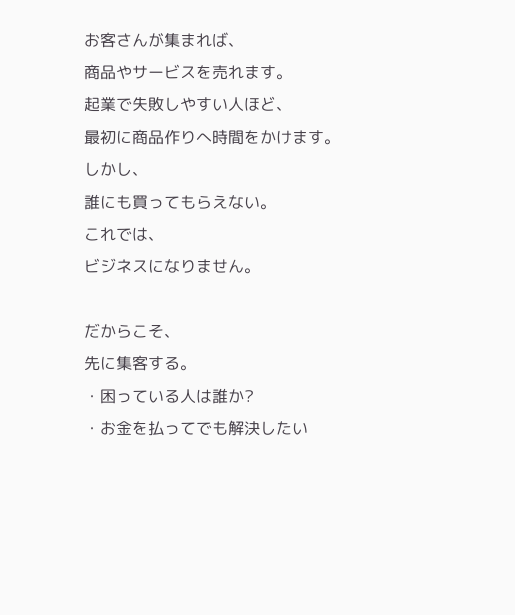お客さんが集まれば、
商品やサービスを売れます。
起業で失敗しやすい人ほど、
最初に商品作りへ時間をかけます。
しかし、
誰にも買ってもらえない。
これでは、
ビジネスになりません。

だからこそ、
先に集客する。
・困っている人は誰か?
・お金を払ってでも解決したい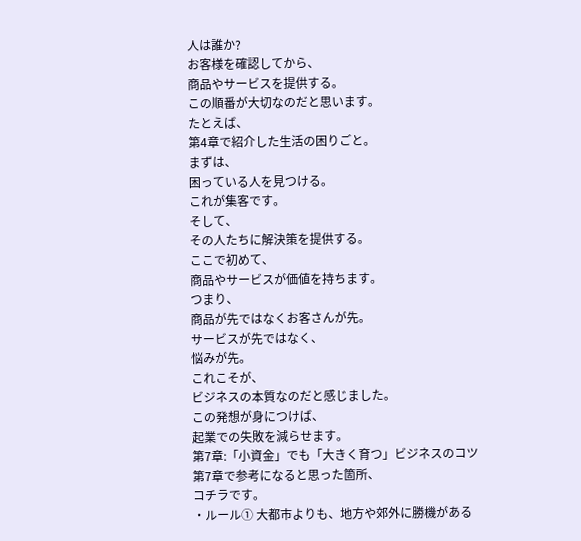人は誰か?
お客様を確認してから、
商品やサービスを提供する。
この順番が大切なのだと思います。
たとえば、
第4章で紹介した生活の困りごと。
まずは、
困っている人を見つける。
これが集客です。
そして、
その人たちに解決策を提供する。
ここで初めて、
商品やサービスが価値を持ちます。
つまり、
商品が先ではなくお客さんが先。
サービスが先ではなく、
悩みが先。
これこそが、
ビジネスの本質なのだと感じました。
この発想が身につけば、
起業での失敗を減らせます。
第7章:「小資金」でも「大きく育つ」ビジネスのコツ
第7章で参考になると思った箇所、
コチラです。
・ルール① 大都市よりも、地方や郊外に勝機がある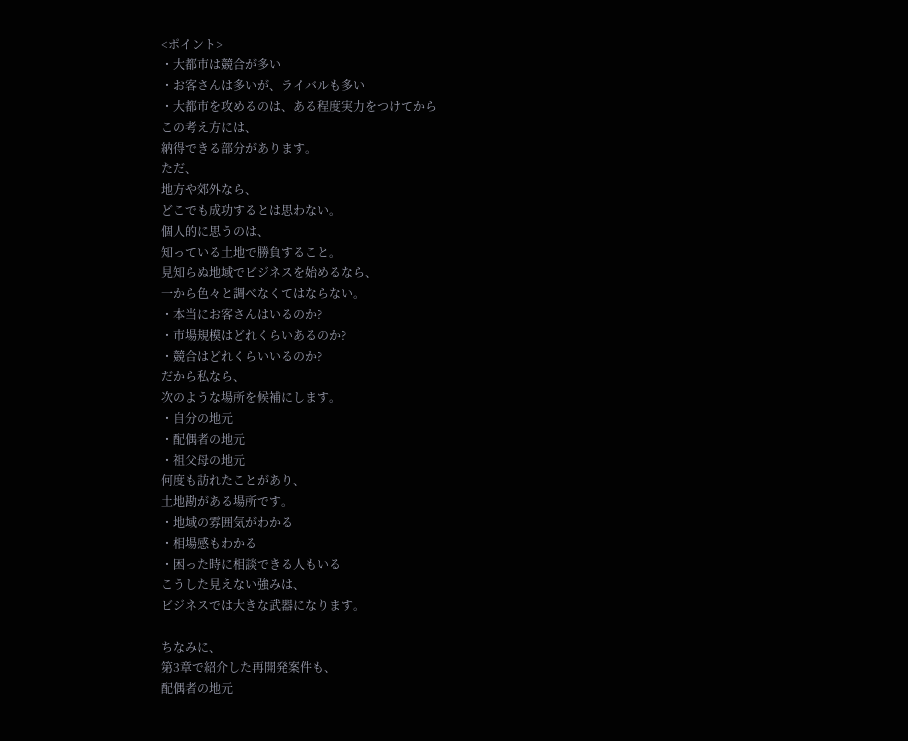<ポイント>
・大都市は競合が多い
・お客さんは多いが、ライバルも多い
・大都市を攻めるのは、ある程度実力をつけてから
この考え方には、
納得できる部分があります。
ただ、
地方や郊外なら、
どこでも成功するとは思わない。
個人的に思うのは、
知っている土地で勝負すること。
見知らぬ地域でビジネスを始めるなら、
一から色々と調べなくてはならない。
・本当にお客さんはいるのか?
・市場規模はどれくらいあるのか?
・競合はどれくらいいるのか?
だから私なら、
次のような場所を候補にします。
・自分の地元
・配偶者の地元
・祖父母の地元
何度も訪れたことがあり、
土地勘がある場所です。
・地域の雰囲気がわかる
・相場感もわかる
・困った時に相談できる人もいる
こうした見えない強みは、
ビジネスでは大きな武器になります。

ちなみに、
第3章で紹介した再開発案件も、
配偶者の地元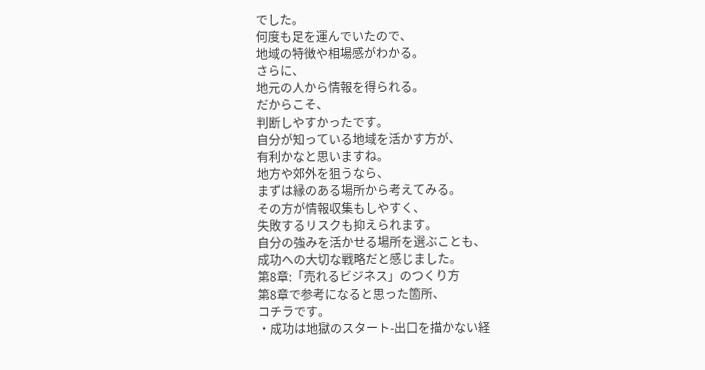でした。
何度も足を運んでいたので、
地域の特徴や相場感がわかる。
さらに、
地元の人から情報を得られる。
だからこそ、
判断しやすかったです。
自分が知っている地域を活かす方が、
有利かなと思いますね。
地方や郊外を狙うなら、
まずは縁のある場所から考えてみる。
その方が情報収集もしやすく、
失敗するリスクも抑えられます。
自分の強みを活かせる場所を選ぶことも、
成功への大切な戦略だと感じました。
第8章:「売れるビジネス」のつくり方
第8章で参考になると思った箇所、
コチラです。
・成功は地獄のスタート-出口を描かない経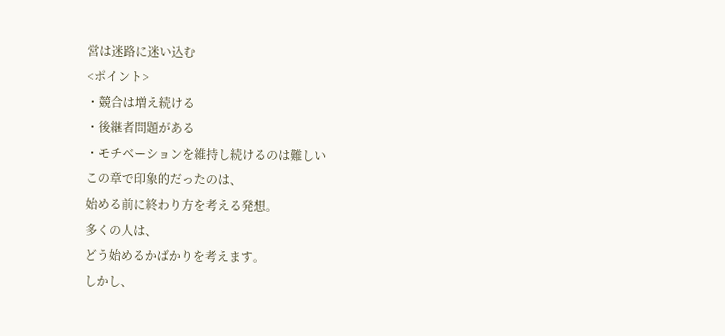営は迷路に迷い込む
<ポイント>
・競合は増え続ける
・後継者問題がある
・モチベーションを維持し続けるのは難しい
この章で印象的だったのは、
始める前に終わり方を考える発想。
多くの人は、
どう始めるかばかりを考えます。
しかし、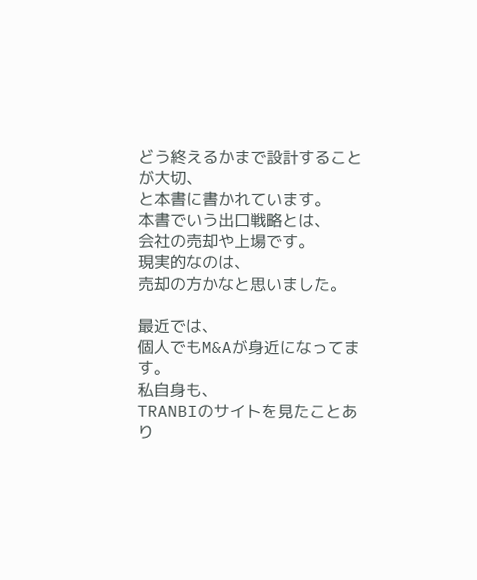どう終えるかまで設計することが大切、
と本書に書かれています。
本書でいう出口戦略とは、
会社の売却や上場です。
現実的なのは、
売却の方かなと思いました。

最近では、
個人でもM&Aが身近になってます。
私自身も、
TRANBIのサイトを見たことあり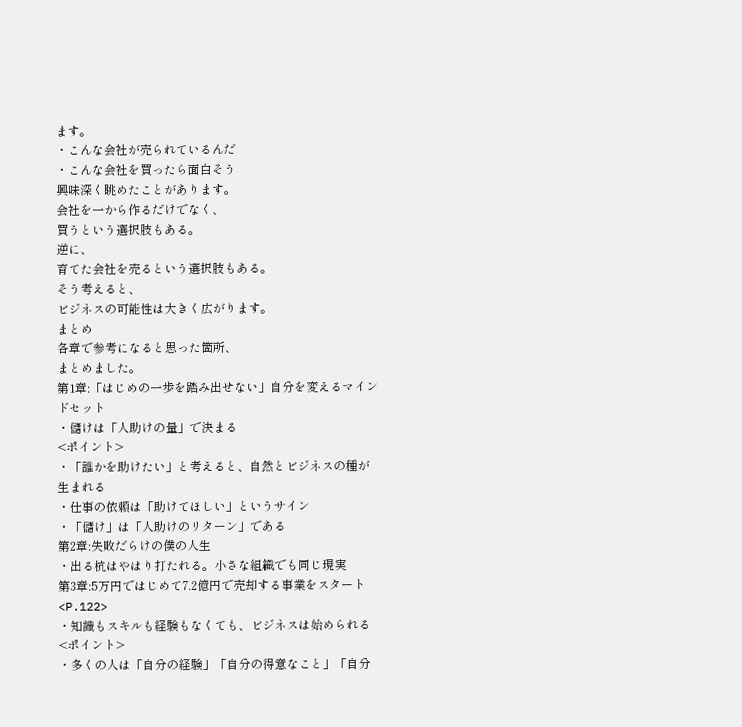ます。
・こんな会社が売られているんだ
・こんな会社を買ったら面白そう
興味深く眺めたことがあります。
会社を一から作るだけでなく、
買うという選択肢もある。
逆に、
育てた会社を売るという選択肢もある。
そう考えると、
ビジネスの可能性は大きく広がります。
まとめ
各章で参考になると思った箇所、
まとめました。
第1章:「はじめの一歩を踏み出せない」自分を変えるマインドセット
・儲けは「人助けの量」で決まる
<ポイント>
・「誰かを助けたい」と考えると、自然とビジネスの種が生まれる
・仕事の依頼は「助けてほしい」というサイン
・「儲け」は「人助けのリターン」である
第2章:失敗だらけの僕の人生
・出る杭はやはり打たれる。小さな組織でも同じ現実
第3章:5万円ではじめて7.2億円で売却する事業をスタート
<P.122>
・知識もスキルも経験もなくても、ビジネスは始められる
<ポイント>
・多くの人は「自分の経験」「自分の得意なこと」「自分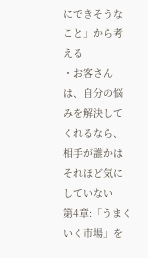にできそうなこと」から考える
・お客さんは、自分の悩みを解決してくれるなら、相手が誰かはそれほど気にしていない
第4章:「うまくいく市場」を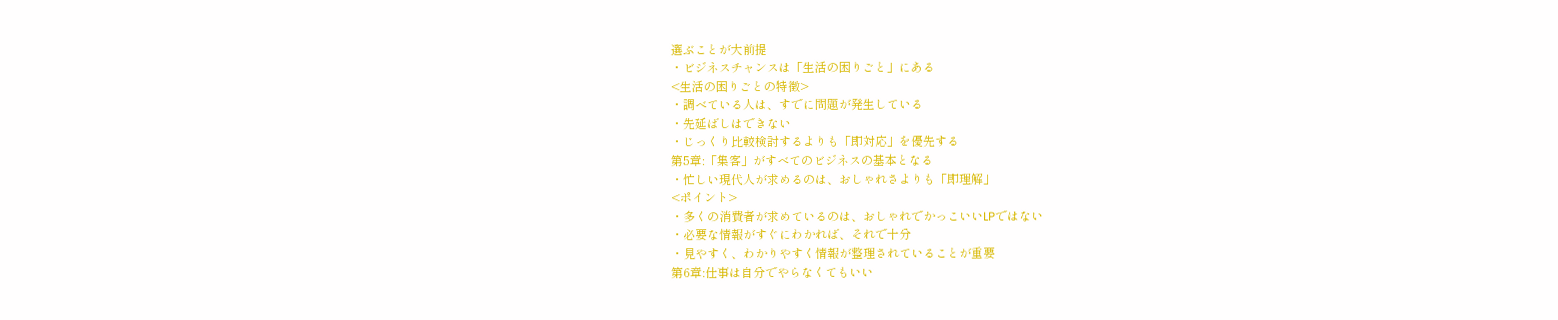選ぶことが大前提
・ビジネスチャンスは「生活の困りごと」にある
<生活の困りごとの特徴>
・調べている人は、すでに問題が発生している
・先延ばしはできない
・じっくり比較検討するよりも「即対応」を優先する
第5章:「集客」がすべてのビジネスの基本となる
・忙しい現代人が求めるのは、おしゃれさよりも「即理解」
<ポイント>
・多くの消費者が求めているのは、おしゃれでかっこいいLPではない
・必要な情報がすぐにわかれば、それで十分
・見やすく、わかりやすく情報が整理されていることが重要
第6章:仕事は自分でやらなくてもいい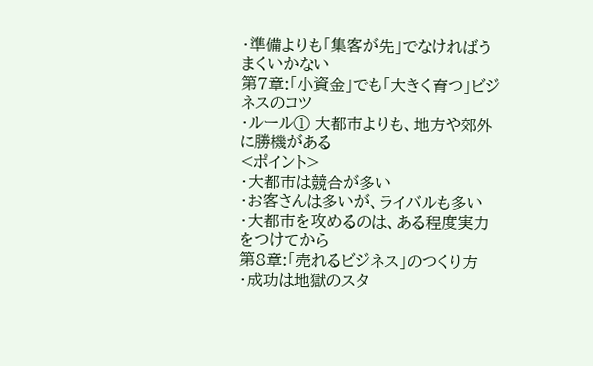・準備よりも「集客が先」でなければうまくいかない
第7章:「小資金」でも「大きく育つ」ビジネスのコツ
・ルール① 大都市よりも、地方や郊外に勝機がある
<ポイント>
・大都市は競合が多い
・お客さんは多いが、ライバルも多い
・大都市を攻めるのは、ある程度実力をつけてから
第8章:「売れるビジネス」のつくり方
・成功は地獄のスタ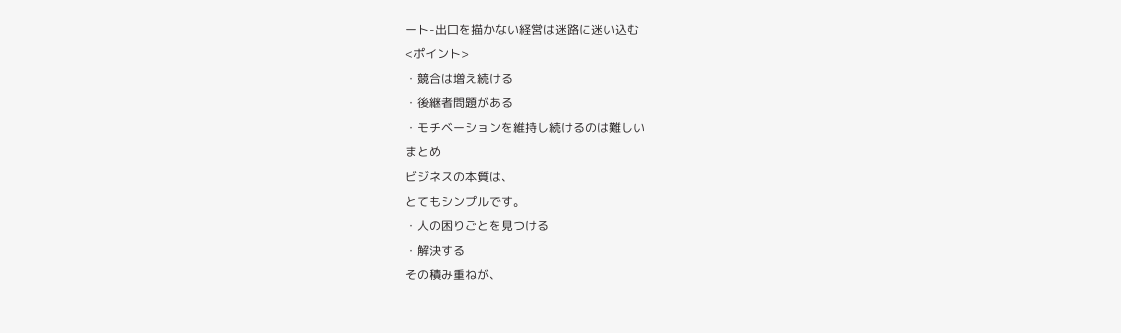ート-出口を描かない経営は迷路に迷い込む
<ポイント>
・競合は増え続ける
・後継者問題がある
・モチベーションを維持し続けるのは難しい
まとめ
ビジネスの本質は、
とてもシンプルです。
・人の困りごとを見つける
・解決する
その積み重ねが、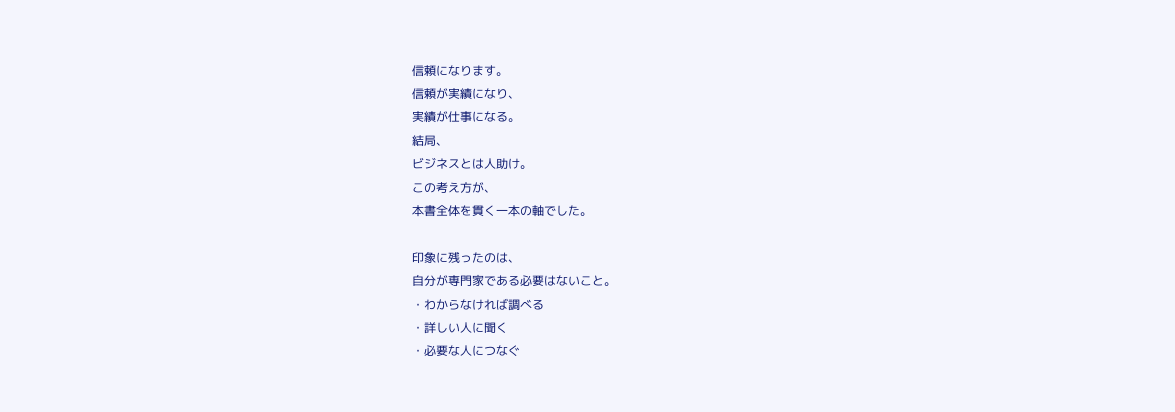信頼になります。
信頼が実績になり、
実績が仕事になる。
結局、
ビジネスとは人助け。
この考え方が、
本書全体を貫く一本の軸でした。

印象に残ったのは、
自分が専門家である必要はないこと。
・わからなければ調べる
・詳しい人に聞く
・必要な人につなぐ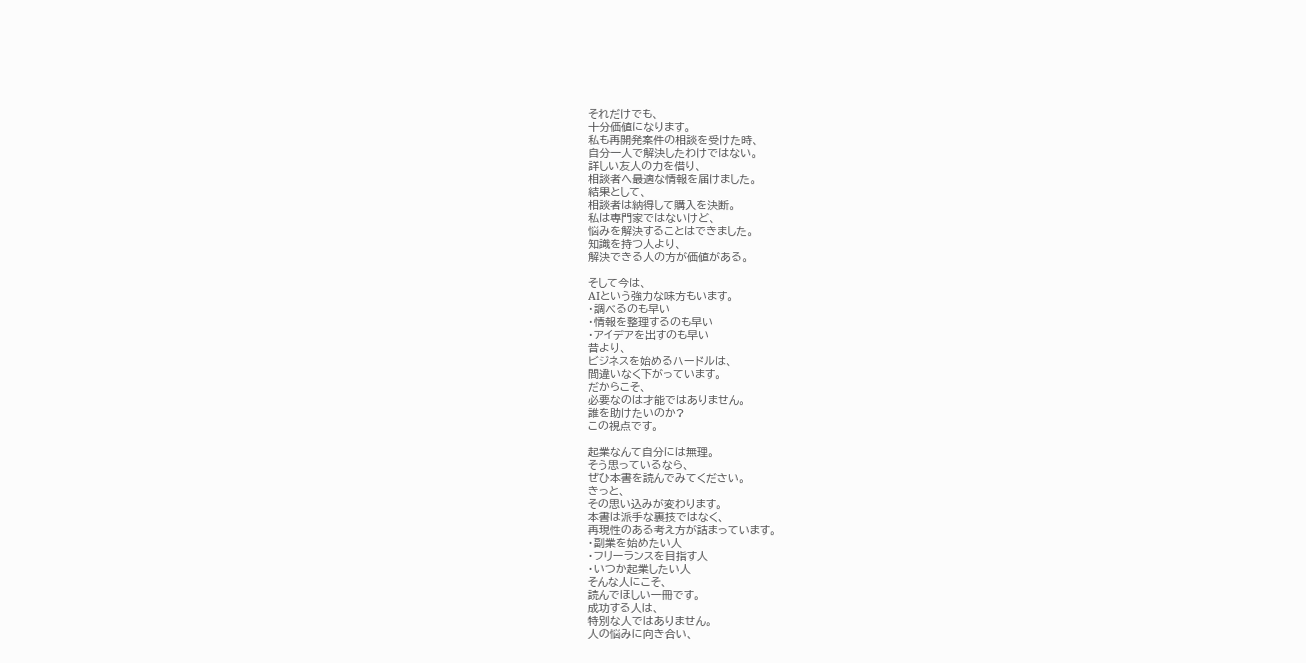それだけでも、
十分価値になります。
私も再開発案件の相談を受けた時、
自分一人で解決したわけではない。
詳しい友人の力を借り、
相談者へ最適な情報を届けました。
結果として、
相談者は納得して購入を決断。
私は専門家ではないけど、
悩みを解決することはできました。
知識を持つ人より、
解決できる人の方が価値がある。

そして今は、
AIという強力な味方もいます。
・調べるのも早い
・情報を整理するのも早い
・アイデアを出すのも早い
昔より、
ビジネスを始めるハードルは、
間違いなく下がっています。
だからこそ、
必要なのは才能ではありません。
誰を助けたいのか?
この視点です。

起業なんて自分には無理。
そう思っているなら、
ぜひ本書を読んでみてください。
きっと、
その思い込みが変わります。
本書は派手な裏技ではなく、
再現性のある考え方が詰まっています。
・副業を始めたい人
・フリーランスを目指す人
・いつか起業したい人
そんな人にこそ、
読んでほしい一冊です。
成功する人は、
特別な人ではありません。
人の悩みに向き合い、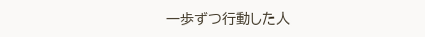一歩ずつ行動した人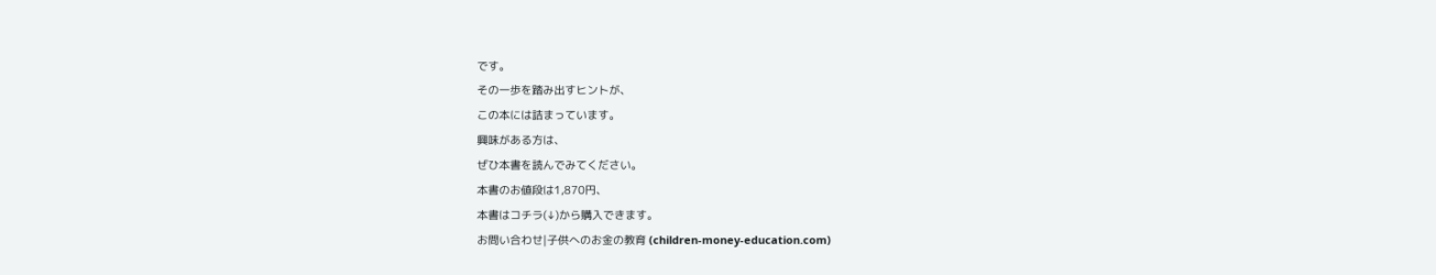です。
その一歩を踏み出すヒントが、
この本には詰まっています。
興味がある方は、
ぜひ本書を読んでみてください。
本書のお値段は1,870円、
本書はコチラ(↓)から購入できます。
お問い合わせ|子供へのお金の教育 (children-money-education.com)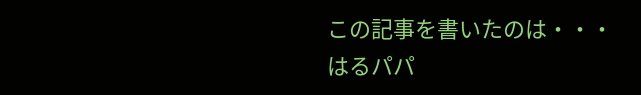この記事を書いたのは・・・
はるパパ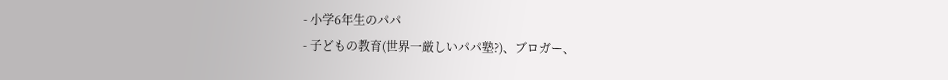- 小学6年生のパパ
- 子どもの教育(世界一厳しいパパ塾?)、ブロガー、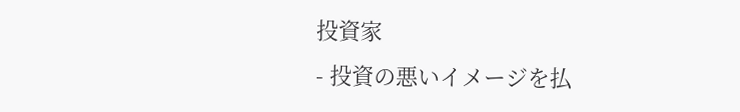投資家
- 投資の悪いイメージを払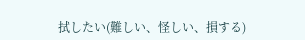拭したい(難しい、怪しい、損する)